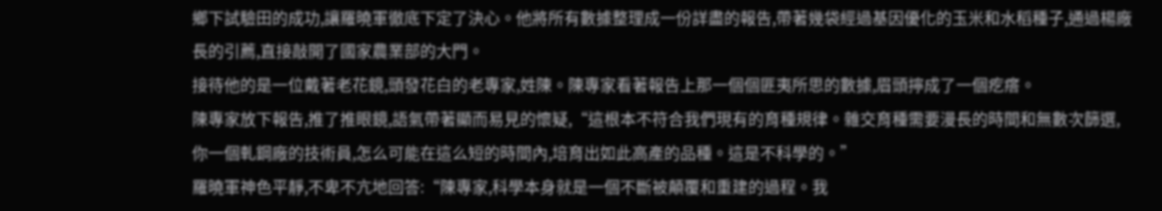鄉下試驗田的成功,讓羅曉軍徹底下定了決心。他將所有數據整理成一份詳盡的報告,帶著幾袋經過基因優化的玉米和水稻種子,通過楊廠長的引薦,直接敲開了國家農業部的大門。
接待他的是一位戴著老花鏡,頭發花白的老專家,姓陳。陳專家看著報告上那一個個匪夷所思的數據,眉頭擰成了一個疙瘩。
陳專家放下報告,推了推眼鏡,語氣帶著顯而易見的懷疑,“這根本不符合我們現有的育種規律。雜交育種需要漫長的時間和無數次篩選,你一個軋鋼廠的技術員,怎么可能在這么短的時間內,培育出如此高產的品種。這是不科學的。”
羅曉軍神色平靜,不卑不亢地回答:“陳專家,科學本身就是一個不斷被顛覆和重建的過程。我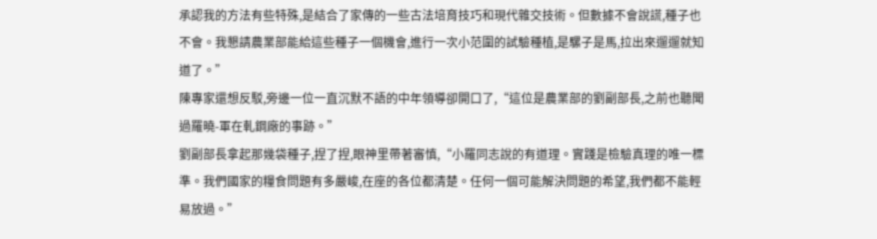承認我的方法有些特殊,是結合了家傳的一些古法培育技巧和現代雜交技術。但數據不會說謊,種子也不會。我懇請農業部能給這些種子一個機會,進行一次小范圍的試驗種植,是騾子是馬,拉出來遛遛就知道了。”
陳專家還想反駁,旁邊一位一直沉默不語的中年領導卻開口了,“這位是農業部的劉副部長,之前也聽聞過羅曉-軍在軋鋼廠的事跡。”
劉副部長拿起那幾袋種子,捏了捏,眼神里帶著審慎,“小羅同志說的有道理。實踐是檢驗真理的唯一標準。我們國家的糧食問題有多嚴峻,在座的各位都清楚。任何一個可能解決問題的希望,我們都不能輕易放過。”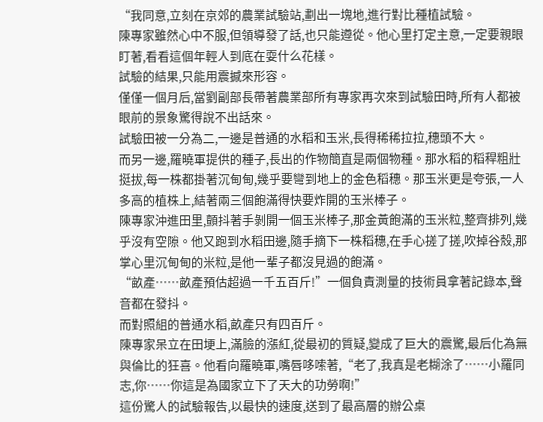“我同意,立刻在京郊的農業試驗站,劃出一塊地,進行對比種植試驗。
陳專家雖然心中不服,但領導發了話,也只能遵從。他心里打定主意,一定要親眼盯著,看看這個年輕人到底在耍什么花樣。
試驗的結果,只能用震撼來形容。
僅僅一個月后,當劉副部長帶著農業部所有專家再次來到試驗田時,所有人都被眼前的景象驚得說不出話來。
試驗田被一分為二,一邊是普通的水稻和玉米,長得稀稀拉拉,穗頭不大。
而另一邊,羅曉軍提供的種子,長出的作物簡直是兩個物種。那水稻的稻稈粗壯挺拔,每一株都掛著沉甸甸,幾乎要彎到地上的金色稻穗。那玉米更是夸張,一人多高的植株上,結著兩三個飽滿得快要炸開的玉米棒子。
陳專家沖進田里,顫抖著手剝開一個玉米棒子,那金黃飽滿的玉米粒,整齊排列,幾乎沒有空隙。他又跑到水稻田邊,隨手摘下一株稻穗,在手心搓了搓,吹掉谷殼,那掌心里沉甸甸的米粒,是他一輩子都沒見過的飽滿。
“畝產……畝產預估超過一千五百斤!”一個負責測量的技術員拿著記錄本,聲音都在發抖。
而對照組的普通水稻,畝產只有四百斤。
陳專家呆立在田埂上,滿臉的漲紅,從最初的質疑,變成了巨大的震驚,最后化為無與倫比的狂喜。他看向羅曉軍,嘴唇哆嗦著,“老了,我真是老糊涂了……小羅同志,你……你這是為國家立下了天大的功勞啊!”
這份驚人的試驗報告,以最快的速度,送到了最高層的辦公桌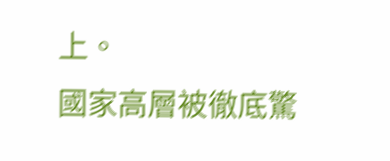上。
國家高層被徹底驚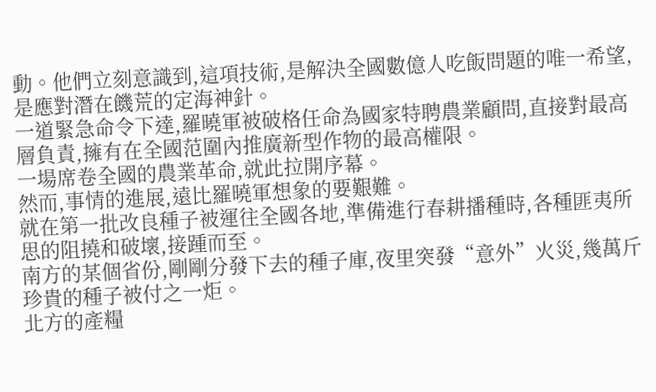動。他們立刻意識到,這項技術,是解決全國數億人吃飯問題的唯一希望,是應對潛在饑荒的定海神針。
一道緊急命令下達,羅曉軍被破格任命為國家特聘農業顧問,直接對最高層負責,擁有在全國范圍內推廣新型作物的最高權限。
一場席卷全國的農業革命,就此拉開序幕。
然而,事情的進展,遠比羅曉軍想象的要艱難。
就在第一批改良種子被運往全國各地,準備進行春耕播種時,各種匪夷所思的阻撓和破壞,接踵而至。
南方的某個省份,剛剛分發下去的種子庫,夜里突發“意外”火災,幾萬斤珍貴的種子被付之一炬。
北方的產糧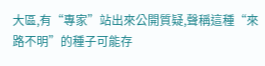大區,有“專家”站出來公開質疑,聲稱這種“來路不明”的種子可能存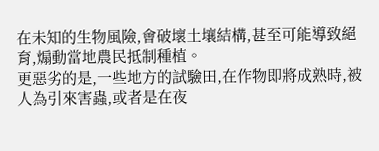在未知的生物風險,會破壞土壤結構,甚至可能導致絕育,煽動當地農民抵制種植。
更惡劣的是,一些地方的試驗田,在作物即將成熟時,被人為引來害蟲,或者是在夜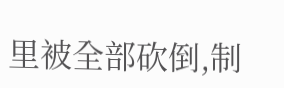里被全部砍倒,制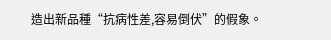造出新品種“抗病性差,容易倒伏”的假象。